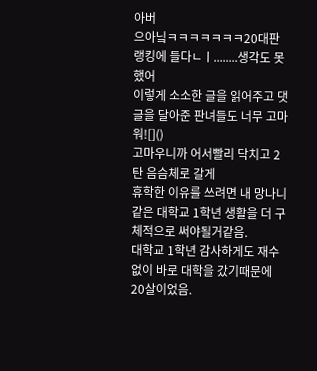아버
으아닠ㅋㅋㅋㅋㅋㅋㅋ20대판 랭킹에 들다ㄴㅣ........생각도 못했어
이렇게 소소한 글을 읽어주고 댓글을 달아준 판녀들도 너무 고마워![]()
고마우니까 어서빨리 닥치고 2탄 음슴체로 갈게
휴학한 이유를 쓰려면 내 망나니같은 대학교 1학년 생활을 더 구체적으로 써야될거같음.
대학교 1학년 감사하게도 재수없이 바로 대학을 갔기때문에 20살이었음.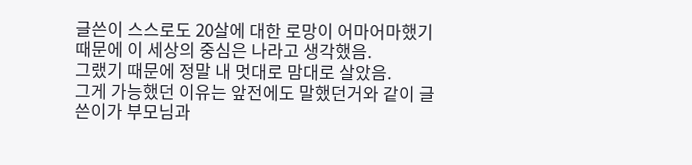글쓴이 스스로도 20살에 대한 로망이 어마어마했기 때문에 이 세상의 중심은 나라고 생각했음.
그랬기 때문에 정말 내 멋대로 맘대로 살았음.
그게 가능했던 이유는 앞전에도 말했던거와 같이 글쓴이가 부모님과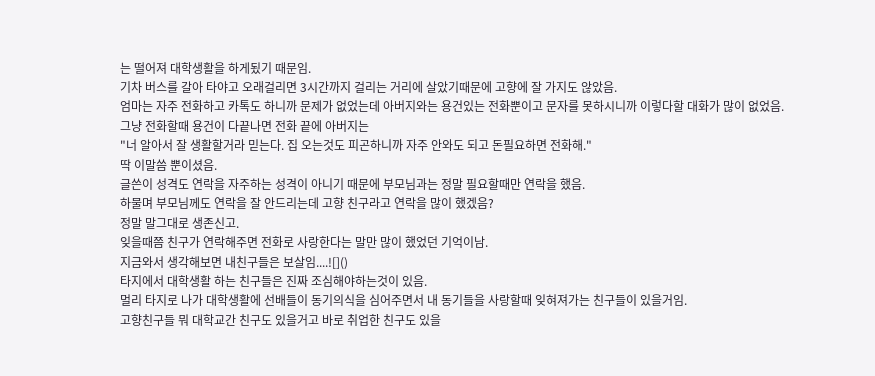는 떨어져 대학생활을 하게됬기 때문임.
기차 버스를 갈아 타야고 오래걸리면 3시간까지 걸리는 거리에 살았기때문에 고향에 잘 가지도 않았음.
엄마는 자주 전화하고 카톡도 하니까 문제가 없었는데 아버지와는 용건있는 전화뿐이고 문자를 못하시니까 이렇다할 대화가 많이 없었음.
그냥 전화할때 용건이 다끝나면 전화 끝에 아버지는
"너 알아서 잘 생활할거라 믿는다. 집 오는것도 피곤하니까 자주 안와도 되고 돈필요하면 전화해."
딱 이말씀 뿐이셨음.
글쓴이 성격도 연락을 자주하는 성격이 아니기 때문에 부모님과는 정말 필요할때만 연락을 했음.
하물며 부모님께도 연락을 잘 안드리는데 고향 친구라고 연락을 많이 했겠음?
정말 말그대로 생존신고.
잊을때쯤 친구가 연락해주면 전화로 사랑한다는 말만 많이 했었던 기억이남.
지금와서 생각해보면 내친구들은 보살임....![]()
타지에서 대학생활 하는 친구들은 진짜 조심해야하는것이 있음.
멀리 타지로 나가 대학생활에 선배들이 동기의식을 심어주면서 내 동기들을 사랑할때 잊혀져가는 친구들이 있을거임.
고향친구들 뭐 대학교간 친구도 있을거고 바로 취업한 친구도 있을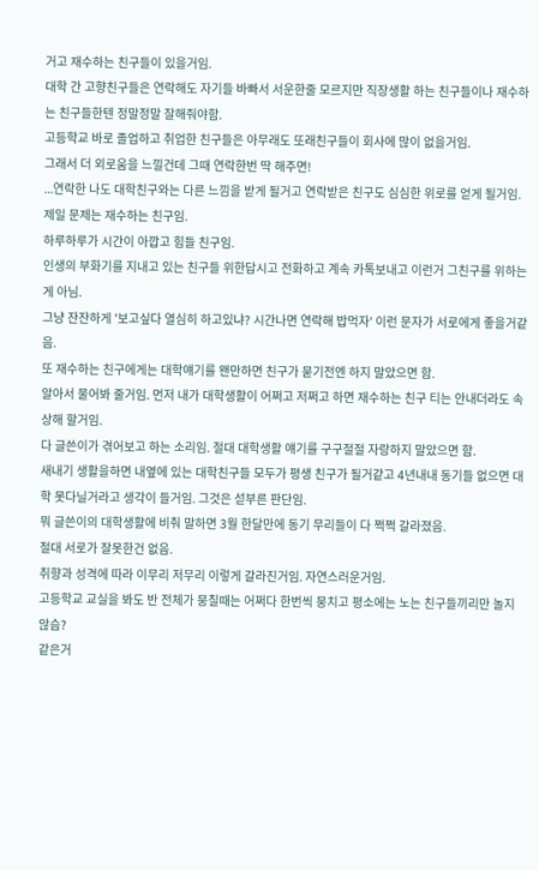거고 재수하는 친구들이 있을거임.
대학 간 고향친구들은 연락해도 자기들 바빠서 서운한줄 모르지만 직장생활 하는 친구들이나 재수하는 친구들한텐 정말정말 잘해줘야함.
고등학교 바로 졸업하고 취업한 친구들은 아무래도 또래친구들이 회사에 많이 없을거임.
그래서 더 외로움을 느낄건데 그때 연락한번 딱 해주면!
...연락한 나도 대학친구와는 다른 느낌을 받게 될거고 연락받은 친구도 심심한 위로를 얻게 될거임.
제일 문제는 재수하는 친구임.
하루하루가 시간이 아깝고 힘들 친구임.
인생의 부화기를 지내고 있는 친구들 위한답시고 전화하고 계속 카톡보내고 이런거 그친구를 위하는게 아님.
그냥 잔잔하게 '보고싶다 열심히 하고있냐? 시간나면 연락해 밥먹자' 이런 문자가 서로에게 좋을거같음.
또 재수하는 친구에게는 대학얘기를 왠만하면 친구가 묻기전엔 하지 말았으면 함.
알아서 물어봐 줄거임. 먼저 내가 대학생활이 어쩌고 저쩌고 하면 재수하는 친구 티는 안내더라도 속상해 할거임.
다 글쓴이가 겪어보고 하는 소리임. 절대 대학생활 얘기를 구구절절 자랑하지 말았으면 함.
새내기 생활을하면 내옆에 있는 대학친구들 모두가 평생 친구가 될거같고 4년내내 동기들 없으면 대학 못다닐거라고 생각이 들거임. 그것은 섣부른 판단임.
뭐 글쓴이의 대학생활에 비춰 말하면 3월 한달만에 동기 무리들이 다 쩍쩍 갈라졌음.
절대 서로가 잘못한건 없음.
취향과 성격에 따라 이무리 저무리 이렇게 갈라진거임. 자연스러운거임.
고등학교 교실을 봐도 반 전체가 뭉칠때는 어쩌다 한번씩 뭉치고 평소에는 노는 친구들끼리만 놀지않슴?
같은거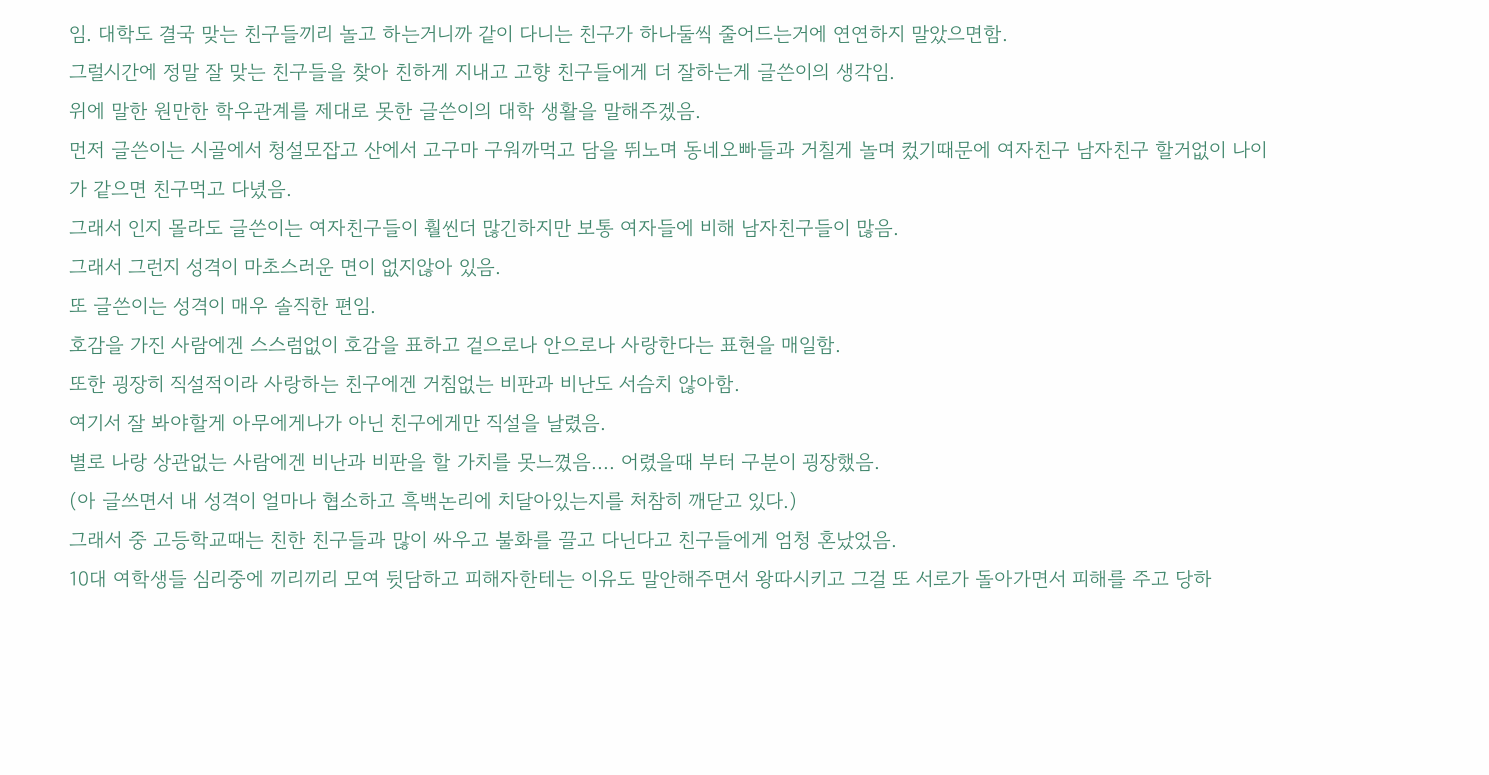임. 대학도 결국 맞는 친구들끼리 놀고 하는거니까 같이 다니는 친구가 하나둘씩 줄어드는거에 연연하지 말았으면함.
그럴시간에 정말 잘 맞는 친구들을 찾아 친하게 지내고 고향 친구들에게 더 잘하는게 글쓴이의 생각임.
위에 말한 원만한 학우관계를 제대로 못한 글쓴이의 대학 생활을 말해주겠음.
먼저 글쓴이는 시골에서 청설모잡고 산에서 고구마 구워까먹고 담을 뛰노며 동네오빠들과 거칠게 놀며 컸기때문에 여자친구 남자친구 할거없이 나이가 같으면 친구먹고 다녔음.
그래서 인지 몰라도 글쓴이는 여자친구들이 훨씬더 많긴하지만 보통 여자들에 비해 남자친구들이 많음.
그래서 그런지 성격이 마초스러운 면이 없지않아 있음.
또 글쓴이는 성격이 매우 솔직한 편임.
호감을 가진 사람에겐 스스럼없이 호감을 표하고 겉으로나 안으로나 사랑한다는 표현을 매일함.
또한 굉장히 직설적이라 사랑하는 친구에겐 거침없는 비판과 비난도 서슴치 않아함.
여기서 잘 봐야할게 아무에게나가 아닌 친구에게만 직설을 날렸음.
별로 나랑 상관없는 사람에겐 비난과 비판을 할 가치를 못느꼈음.... 어렸을때 부터 구분이 굉장했음.
(아 글쓰면서 내 성격이 얼마나 협소하고 흑백논리에 치달아있는지를 처참히 깨닫고 있다.)
그래서 중 고등학교때는 친한 친구들과 많이 싸우고 불화를 끌고 다닌다고 친구들에게 엄청 혼났었음.
10대 여학생들 심리중에 끼리끼리 모여 뒷담하고 피해자한테는 이유도 말안해주면서 왕따시키고 그걸 또 서로가 돌아가면서 피해를 주고 당하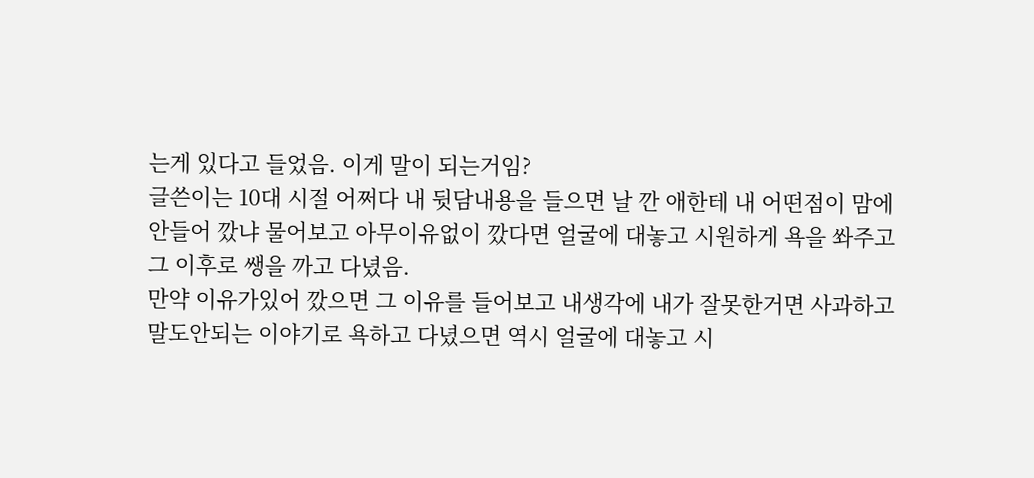는게 있다고 들었음. 이게 말이 되는거임?
글쓴이는 10대 시절 어쩌다 내 뒷담내용을 들으면 날 깐 애한테 내 어떤점이 맘에 안들어 깠냐 물어보고 아무이유없이 깠다면 얼굴에 대놓고 시원하게 욕을 쏴주고 그 이후로 쌩을 까고 다녔음.
만약 이유가있어 깠으면 그 이유를 들어보고 내생각에 내가 잘못한거면 사과하고 말도안되는 이야기로 욕하고 다녔으면 역시 얼굴에 대놓고 시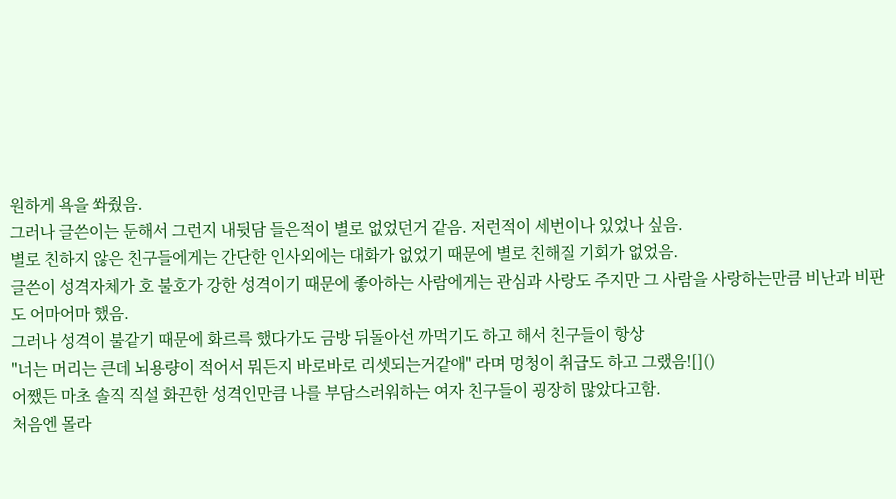원하게 욕을 쏴줬음.
그러나 글쓴이는 둔해서 그런지 내뒷담 들은적이 별로 없었던거 같음. 저런적이 세번이나 있었나 싶음.
별로 친하지 않은 친구들에게는 간단한 인사외에는 대화가 없었기 때문에 별로 친해질 기회가 없었음.
글쓴이 성격자체가 호 불호가 강한 성격이기 때문에 좋아하는 사람에게는 관심과 사랑도 주지만 그 사람을 사랑하는만큼 비난과 비판도 어마어마 했음.
그러나 성격이 불같기 때문에 화르륵 했다가도 금방 뒤돌아선 까먹기도 하고 해서 친구들이 항상
"너는 머리는 큰데 뇌용량이 적어서 뭐든지 바로바로 리셋되는거같애" 라며 멍청이 취급도 하고 그랬음![]()
어쨌든 마초 솔직 직설 화끈한 성격인만큼 나를 부담스러워하는 여자 친구들이 굉장히 많았다고함.
처음엔 몰라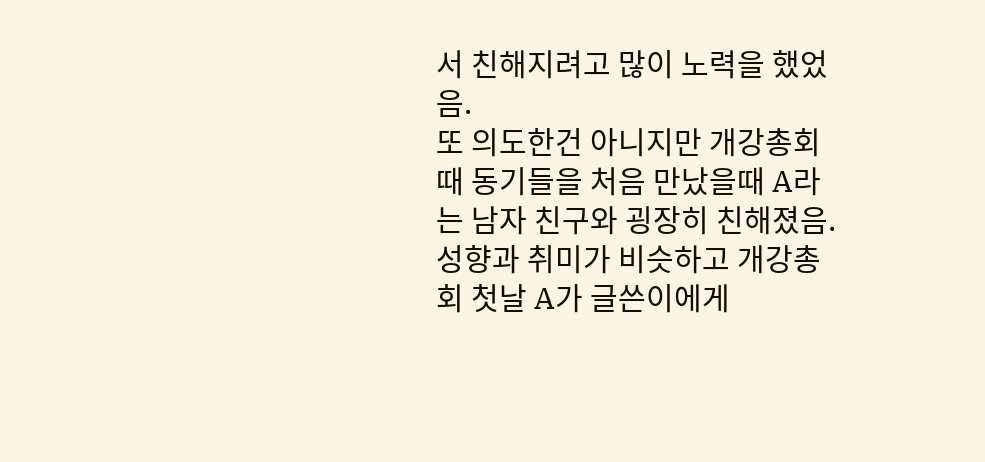서 친해지려고 많이 노력을 했었음.
또 의도한건 아니지만 개강총회때 동기들을 처음 만났을때 A라는 남자 친구와 굉장히 친해졌음.
성향과 취미가 비슷하고 개강총회 첫날 A가 글쓴이에게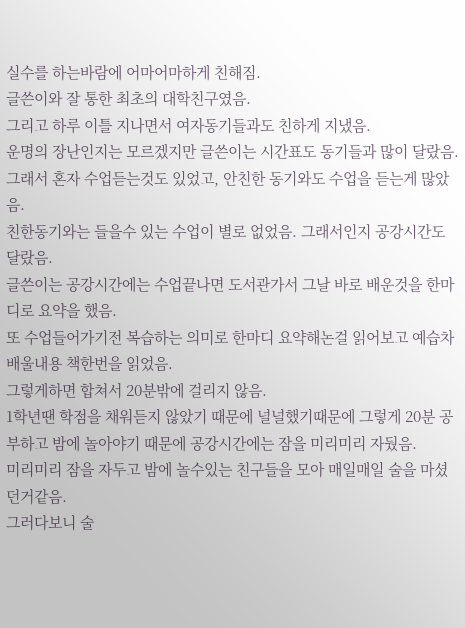실수를 하는바람에 어마어마하게 친해짐.
글쓴이와 잘 통한 최초의 대학친구였음.
그리고 하루 이틀 지나면서 여자동기들과도 친하게 지냈음.
운명의 장난인지는 모르겠지만 글쓴이는 시간표도 동기들과 많이 달랐음.
그래서 혼자 수업듣는것도 있었고, 안친한 동기와도 수업을 듣는게 많았음.
친한동기와는 들을수 있는 수업이 별로 없었음. 그래서인지 공강시간도 달랐음.
글쓴이는 공강시간에는 수업끝나면 도서관가서 그날 바로 배운것을 한마디로 요약을 했음.
또 수업들어가기전 복습하는 의미로 한마디 요약해논걸 읽어보고 예습차 배울내용 책한번을 읽었음.
그렇게하면 합쳐서 20분밖에 걸리지 않음.
1학년땐 학점을 채워듣지 않았기 때문에 널널했기때문에 그렇게 20분 공부하고 밤에 놀아야기 때문에 공강시간에는 잠을 미리미리 자뒀음.
미리미리 잠을 자두고 밤에 놀수있는 친구들을 모아 매일매일 술을 마셨던거같음.
그러다보니 술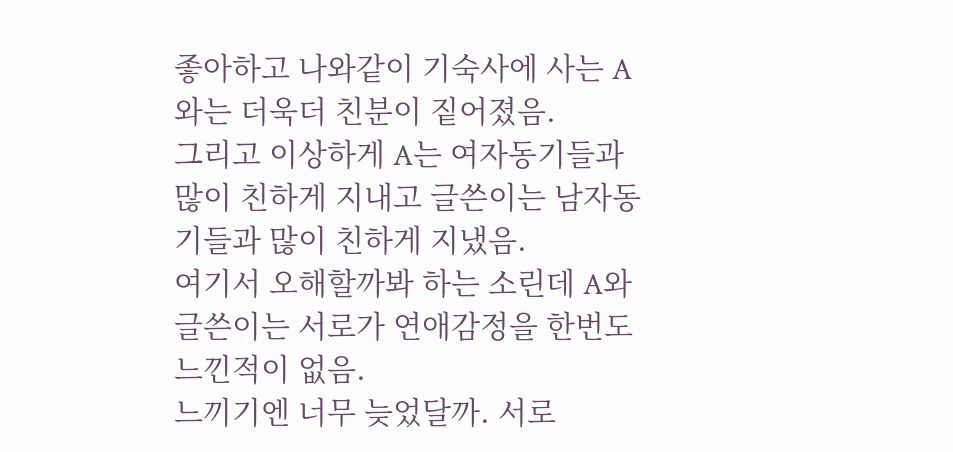좋아하고 나와같이 기숙사에 사는 A와는 더욱더 친분이 짙어졌음.
그리고 이상하게 A는 여자동기들과 많이 친하게 지내고 글쓴이는 남자동기들과 많이 친하게 지냈음.
여기서 오해할까봐 하는 소린데 A와 글쓴이는 서로가 연애감정을 한번도 느낀적이 없음.
느끼기엔 너무 늦었달까. 서로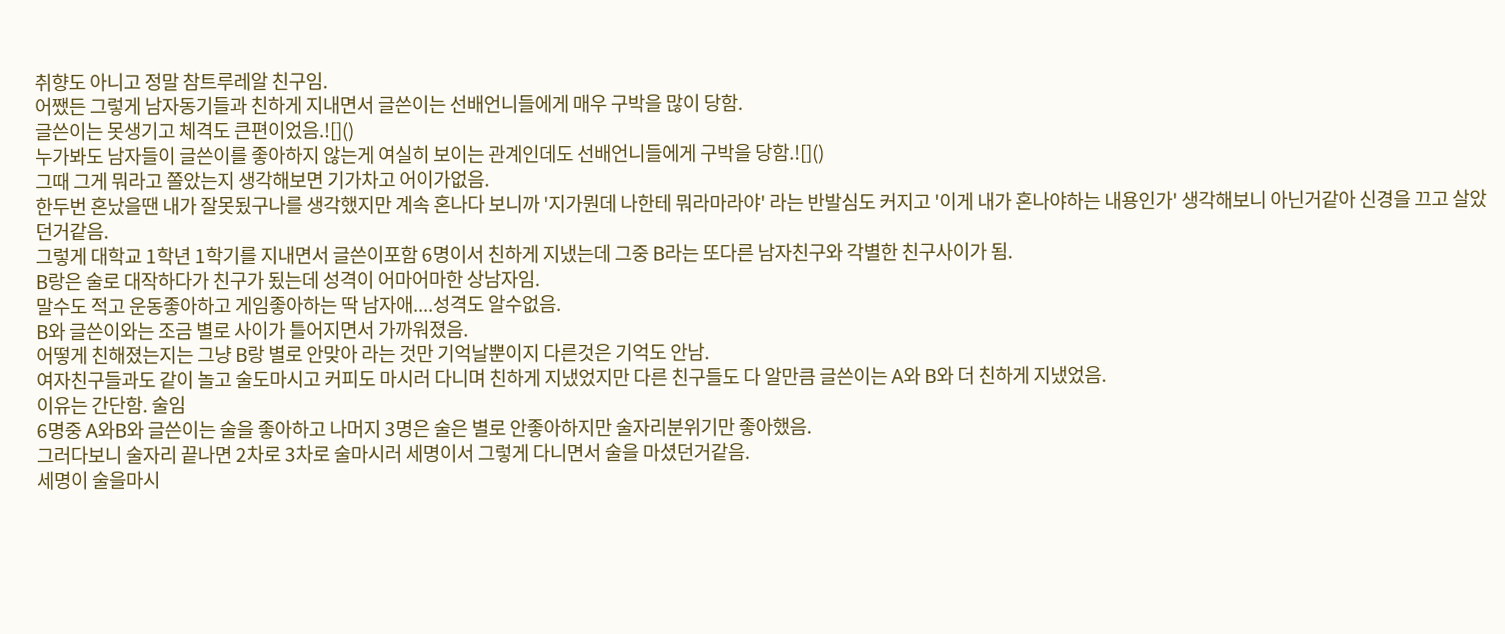취향도 아니고 정말 참트루레알 친구임.
어쨌든 그렇게 남자동기들과 친하게 지내면서 글쓴이는 선배언니들에게 매우 구박을 많이 당함.
글쓴이는 못생기고 체격도 큰편이었음.![]()
누가봐도 남자들이 글쓴이를 좋아하지 않는게 여실히 보이는 관계인데도 선배언니들에게 구박을 당함.![]()
그때 그게 뭐라고 쫄았는지 생각해보면 기가차고 어이가없음.
한두번 혼났을땐 내가 잘못됬구나를 생각했지만 계속 혼나다 보니까 '지가뭔데 나한테 뭐라마라야' 라는 반발심도 커지고 '이게 내가 혼나야하는 내용인가' 생각해보니 아닌거같아 신경을 끄고 살았던거같음.
그렇게 대학교 1학년 1학기를 지내면서 글쓴이포함 6명이서 친하게 지냈는데 그중 B라는 또다른 남자친구와 각별한 친구사이가 됨.
B랑은 술로 대작하다가 친구가 됬는데 성격이 어마어마한 상남자임.
말수도 적고 운동좋아하고 게임좋아하는 딱 남자애....성격도 알수없음.
B와 글쓴이와는 조금 별로 사이가 틀어지면서 가까워졌음.
어떻게 친해졌는지는 그냥 B랑 별로 안맞아 라는 것만 기억날뿐이지 다른것은 기억도 안남.
여자친구들과도 같이 놀고 술도마시고 커피도 마시러 다니며 친하게 지냈었지만 다른 친구들도 다 알만큼 글쓴이는 A와 B와 더 친하게 지냈었음.
이유는 간단함. 술임
6명중 A와B와 글쓴이는 술을 좋아하고 나머지 3명은 술은 별로 안좋아하지만 술자리분위기만 좋아했음.
그러다보니 술자리 끝나면 2차로 3차로 술마시러 세명이서 그렇게 다니면서 술을 마셨던거같음.
세명이 술을마시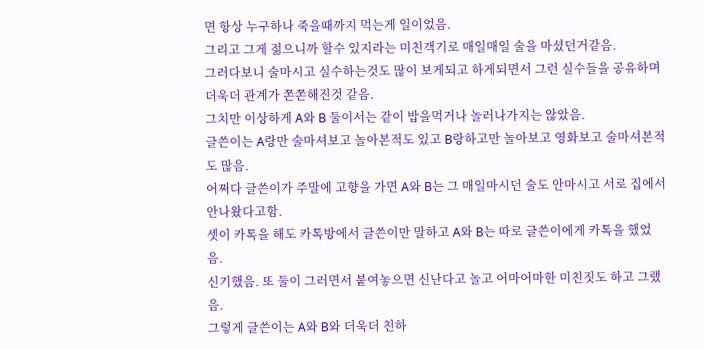면 항상 누구하나 죽을때까지 먹는게 일이었음.
그리고 그게 젊으니까 할수 있지라는 미친객기로 매일매일 술을 마셨던거같음.
그러다보니 술마시고 실수하는것도 많이 보게되고 하게되면서 그런 실수들을 공유하며 더욱더 관계가 쫀쫀해진것 같음.
그치만 이상하게 A와 B 둘이서는 같이 밥을먹거나 놀러나가지는 않았음.
글쓴이는 A랑만 술마셔보고 놀아본적도 있고 B랑하고만 놀아보고 영화보고 술마셔본적도 많음.
어쩌다 글쓴이가 주말에 고향을 가면 A와 B는 그 매일마시던 술도 안마시고 서로 집에서 안나왔다고함.
셋이 카톡을 해도 카톡방에서 글쓴이만 말하고 A와 B는 따로 글쓴이에게 카톡을 했었음.
신기했음. 또 둘이 그러면서 붙여놓으면 신난다고 놀고 어마어마한 미친짓도 하고 그랬음.
그렇게 글쓴이는 A와 B와 더욱더 친하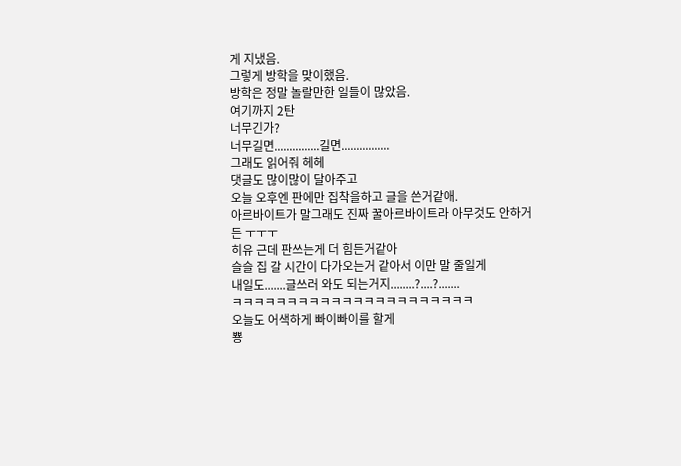게 지냈음.
그렇게 방학을 맞이했음.
방학은 정말 놀랄만한 일들이 많았음.
여기까지 2탄
너무긴가?
너무길면...............길면................
그래도 읽어줘 헤헤
댓글도 많이많이 달아주고
오늘 오후엔 판에만 집착을하고 글을 쓴거같애.
아르바이트가 말그래도 진짜 꿀아르바이트라 아무것도 안하거든 ㅜㅜㅜ
히유 근데 판쓰는게 더 힘든거같아
슬슬 집 갈 시간이 다가오는거 같아서 이만 말 줄일게
내일도.......글쓰러 와도 되는거지........?....?.......
ㅋㅋㅋㅋㅋㅋㅋㅋㅋㅋㅋㅋㅋㅋㅋㅋㅋㅋㅋㅋㅋㅋ
오늘도 어색하게 빠이빠이를 할게
뿅